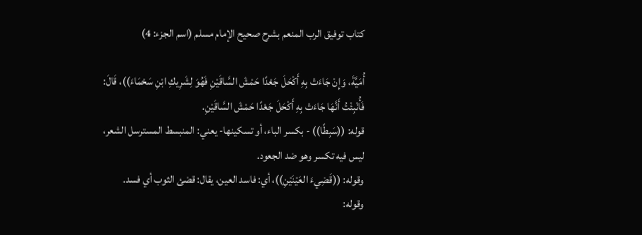كتاب توفيق الرب المنعم بشرح صحيح الإمام مسلم (اسم الجزء: 4)

أُمَيَّةَ، وَإِنْ جَاءَتْ بِهِ أَكْحَلَ جَعْدًا حَمْشَ السَّاقَيْنِ فَهُوَ لِشَرِيكِ ابْنِ سَحْمَاءَ))، قَالَ: فَأُنْبِئْتُ أَنَّهَا جَاءَتْ بِهِ أَكْحَلَ جَعْدًا حَمْشَ السَّاقَيْنِ.
قوله: ((سَبِطًا)) - بكسر الباء، أو تسكينها- يعني: المنبسط المسترسل الشعر، ليس فيه تكسر وهو ضد الجعود.
وقوله: ((قَضِيءَ العَيْنَيْنِ))، أي: فاسد العين، يقال: قضئ الثوب أي فسد.
وقوله: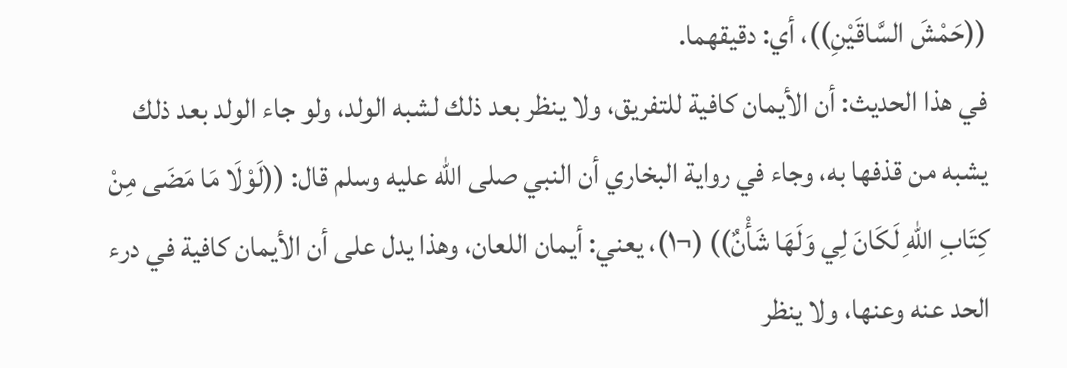((حَمْشَ السَّاقَيْنِ))، أي: دقيقهما.
في هذا الحديث: أن الأيمان كافية للتفريق، ولا ينظر بعد ذلك لشبه الولد، ولو جاء الولد بعد ذلك يشبه من قذفها به، وجاء في رواية البخاري أن النبي صلى الله عليه وسلم قال: ((لَوْلَا مَا مَضَى مِنْ كِتَابِ اللهِ لَكَانَ لِي وَلَهَا شَأْنٌ)) (¬١)، يعني: أيمان اللعان، وهذا يدل على أن الأيمان كافية في درء الحد عنه وعنها، ولا ينظر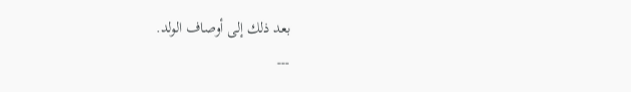بعد ذلك إلى أوصاف الولد.
---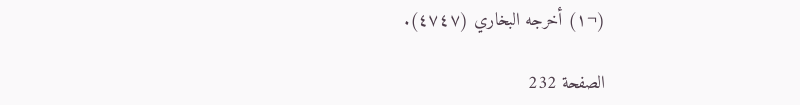(¬١) أخرجه البخاري (٤٧٤٧).

الصفحة 232